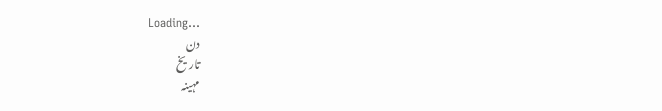Loading...
دن
تاریخ
مہینہ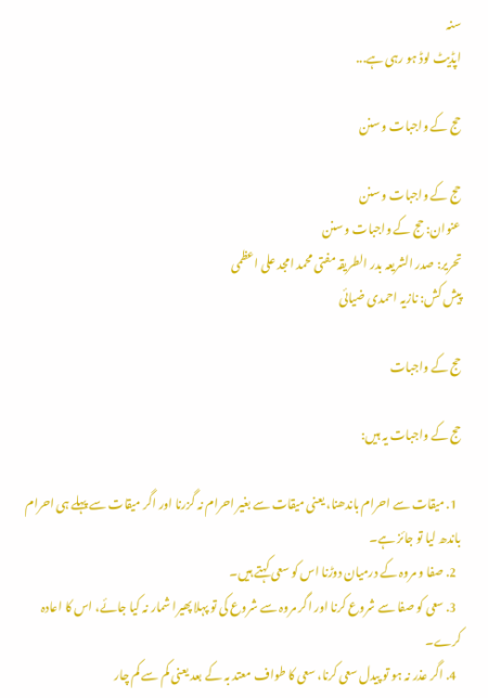سنہ
اپڈیٹ لوڈ ہو رہی ہے...

حج کے واجبات و سنن

حج کے واجبات و سنن
عنوان: حج کے واجبات و سنن
تحریر: صدر الشریعہ بدر الطریقہ مفتی محمد امجد علی اعظمی
پیش کش: نازیہ احمدی ضیائی

حج کے واجبات

حج کے واجبات یہ ہیں:

  1. میقات سے احرام باندھنا، یعنی میقات سے بغیر احرام نہ گزرنا اور اگر میقات سے پہلے ہی احرام باندھ لیا تو جائز ہے۔
  2. صفا و مروہ کے درمیان دوڑنا اس کو سعی کہتے ہیں۔
  3. سعی کو صفا سے شروع کرنا اور اگر مروہ سے شروع کی تو پہلا پھیرا شمار نہ کیا جائے، اس کا اعادہ کرے۔
  4. اگر عذر نہ ہو تو پیدل سعی کرنا، سعی کا طواف معتد بہ کے بعد یعنی کم سے کم چار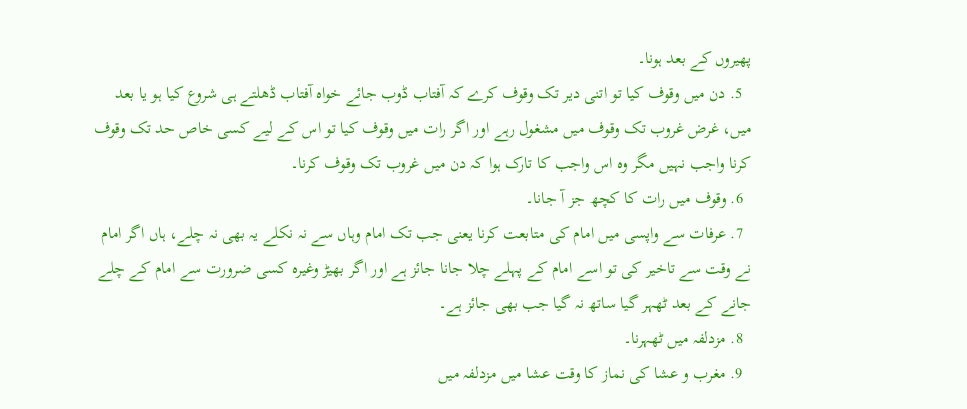پھیروں کے بعد ہونا۔
  5. دن میں وقوف کیا تو اتنی دیر تک وقوف کرے کہ آفتاب ڈوب جائے خواہ آفتاب ڈھلتے ہی شروع کیا ہو یا بعد میں، غرض غروب تک وقوف میں مشغول رہے اور اگر رات میں وقوف کیا تو اس کے لیے کسی خاص حد تک وقوف کرنا واجب نہیں مگر وہ اس واجب کا تارک ہوا کہ دن میں غروب تک وقوف کرنا۔
  6. وقوف میں رات کا کچھ جز آ جانا۔
  7. عرفات سے واپسی میں امام کی متابعت کرنا یعنی جب تک امام وہاں سے نہ نکلے یہ بھی نہ چلے، ہاں اگر امام نے وقت سے تاخیر کی تو اسے امام کے پہلے چلا جانا جائز ہے اور اگر بھیڑ وغیرہ کسی ضرورت سے امام کے چلے جانے کے بعد ٹھہر گیا ساتھ نہ گیا جب بھی جائز ہے۔
  8. مزدلفہ میں ٹھہرنا۔
  9. مغرب و عشا کی نماز کا وقت عشا میں مزدلفہ میں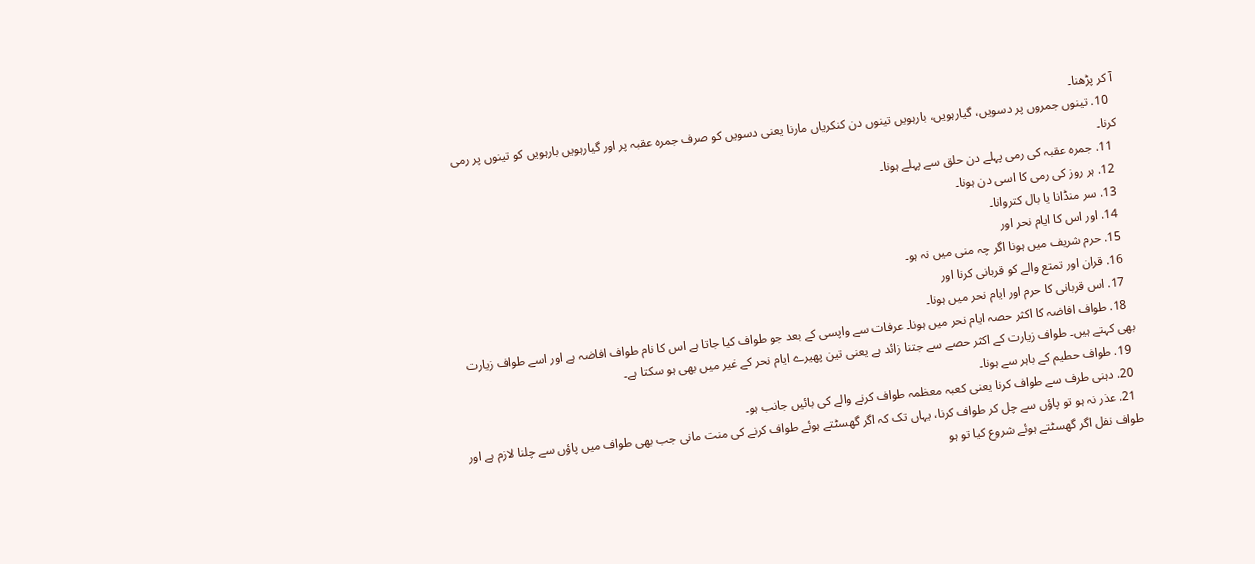آ کر پڑھنا۔
  10. تینوں جمروں پر دسویں، گیارہویں، بارہویں تینوں دن کنکریاں مارنا یعنی دسویں کو صرف جمرہ عقبہ پر اور گیارہویں بارہویں کو تینوں پر رمی کرنا۔
  11. جمرہ عقبہ کی رمی پہلے دن حلق سے پہلے ہونا۔
  12. ہر روز کی رمی کا اسی دن ہونا۔
  13. سر منڈانا یا بال کتروانا۔
  14. اور اس کا ایام نحر اور
  15. حرم شریف میں ہونا اگر چہ منی میں نہ ہو۔
  16. قران اور تمتع والے کو قربانی کرنا اور
  17. اس قربانی کا حرم اور ایام نحر میں ہونا۔
  18. طواف افاضہ کا اکثر حصہ ایام نحر میں ہونا۔ عرفات سے واپسی کے بعد جو طواف کیا جاتا ہے اس کا نام طواف افاضہ ہے اور اسے طواف زیارت بھی کہتے ہیں۔ طواف زیارت کے اکثر حصے سے جتنا زائد ہے یعنی تین پھیرے ایام نحر کے غیر میں بھی ہو سکتا ہے۔
  19. طواف حطیم کے باہر سے ہونا۔
  20. دہنی طرف سے طواف کرنا یعنی کعبہ معظمہ طواف کرنے والے کی بائیں جانب ہو۔
  21. عذر نہ ہو تو پاؤں سے چل کر طواف کرنا، یہاں تک کہ اگر گھسٹتے ہوئے طواف کرنے کی منت مانی جب بھی طواف میں پاؤں سے چلنا لازم ہے اور طواف نفل اگر گھسٹتے ہوئے شروع کیا تو ہو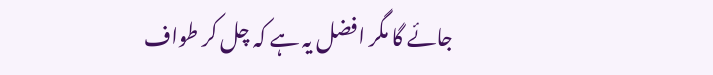جائے گا مگر افضل یہ ہے کہ چل کر طواف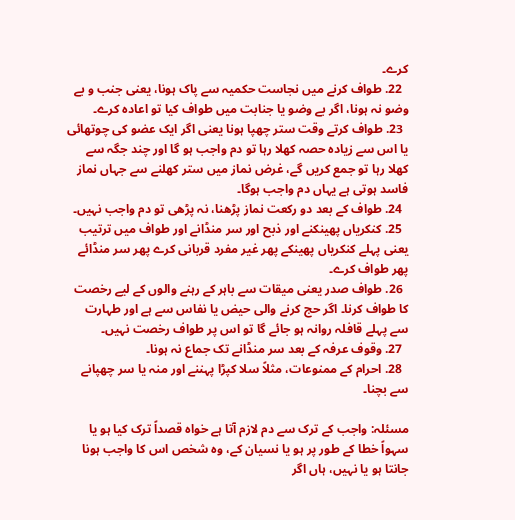کرے۔
  22. طواف کرنے میں نجاست حکمیہ سے پاک ہونا، یعنی جنب و بے وضو نہ ہونا، اگر بے وضو یا جنابت میں طواف کیا تو اعادہ کرے۔
  23. طواف کرتے وقت ستر چھپا ہونا یعنی اگر ایک عضو کی چوتھائی یا اس سے زیادہ حصہ کھلا رہا تو دم واجب ہو گا اور چند جگہ سے کھلا رہا تو جمع کریں گے، غرض نماز میں ستر کھلنے سے جہاں نماز فاسد ہوتی ہے یہاں دم واجب ہوگا۔
  24. طواف کے بعد دو رکعت نماز پڑھنا، نہ پڑھی تو دم واجب نہیں۔
  25. کنکریاں پھینکنے اور ذبح اور سر منڈانے اور طواف میں ترتیب یعنی پہلے کنکریاں پھینکے پھر غیر مفرد قربانی کرے پھر سر منڈائے پھر طواف کرے۔
  26. طواف صدر یعنی میقات سے باہر کے رہنے والوں کے لیے رخصت کا طواف کرنا۔ اگر حج کرنے والی حیض یا نفاس سے ہے اور طہارت سے پہلے قافلہ روانہ ہو جائے گا تو اس پر طواف رخصت نہیں۔
  27. وقوف عرفہ کے بعد سر منڈانے تک جماع نہ ہونا۔
  28. احرام کے ممنوعات، مثلاً سلا کپڑا پہننے اور منہ یا سر چھپانے سے بچنا۔

مسئلہ: واجب کے ترک سے دم لازم آتا ہے خواہ قصداً ترک کیا ہو یا سہواً خطا کے طور پر ہو یا نسیان کے، وہ شخص اس کا واجب ہونا جانتا ہو یا نہیں، ہاں اگر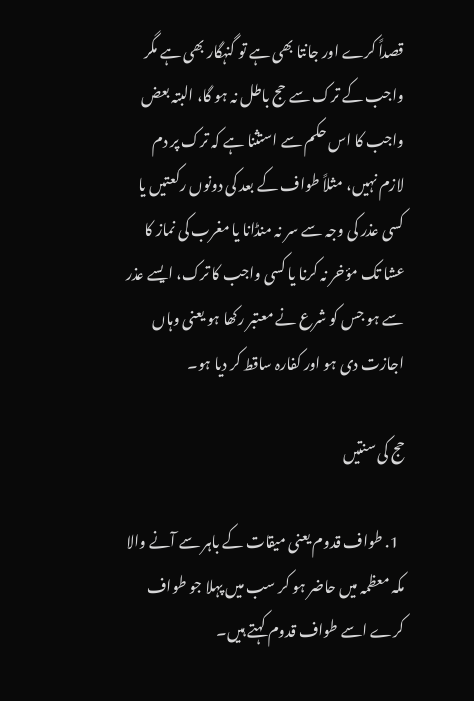قصداً کرے اور جانتا بھی ہے تو گنہگار بھی ہے مگر واجب کے ترک سے حج باطل نہ ہو گا، البتہ بعض واجب کا اس حکم سے استثنا ہے کہ ترک پر دم لازم نہیں، مثلاً طواف کے بعد کی دونوں رکعتیں یا کسی عذر کی وجہ سے سر نہ منڈانا یا مغرب کی نماز کا عشا تک مؤخر نہ کرنا یا کسی واجب کا ترک، ایسے عذر سے ہو جس کو شرع نے معتبر رکھا ہو یعنی وہاں اجازت دی ہو اور کفارہ ساقط کر دیا ہو۔

حج کی سنتیں

  1. طواف قدوم یعنی میقات کے باہر سے آنے والا مکہ معظمہ میں حاضر ہو کر سب میں پہلا جو طواف کرے اسے طواف قدوم کہتے ہیں۔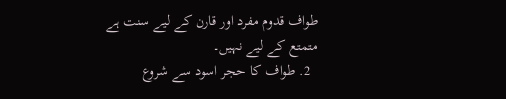طواف قدوم مفرد اور قارن کے لیے سنت ہے متمتع کے لیے نہیں۔
  2. طواف کا حجر اسود سے شروع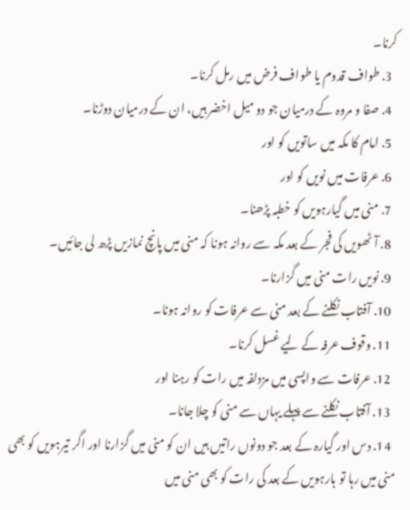کرنا۔
  3. طواف قدوم یا طواف فرض میں رمل کرنا۔
  4. صفا و مروہ کے درمیان جو دو میل اخضر ہیں، ان کے درمیان دوڑنا۔
  5. امام کا مکہ میں ساتویں کو اور
  6. عرفات میں نویں کو اور
  7. منی میں گیارہویں کو خطبہ پڑھنا۔
  8. آٹھویں کی فجر کے بعد مکہ سے روانہ ہونا کہ منی میں پانچ نمازیں پڑھ لی جائیں۔
  9. نویں رات منی میں گزارنا۔
  10. آفتاب نکلنے کے بعد منی سے عرفات کو روانہ ہونا۔
  11. وقوف عرفہ کے لیے غسل کرنا۔
  12. عرفات سے واپسی میں مزدلفہ میں رات کو رہنا اور
  13. آفتاب نکلنے سے پہلے یہاں سے منی کو چلا جانا۔
  14. دس اور گیارہ کے بعد جو دونوں راتیں ہیں ان کو منی میں گزارنا اور اگر تیرہویں کو بھی منی میں رہا تو بارہویں کے بعد کی رات کو بھی منی میں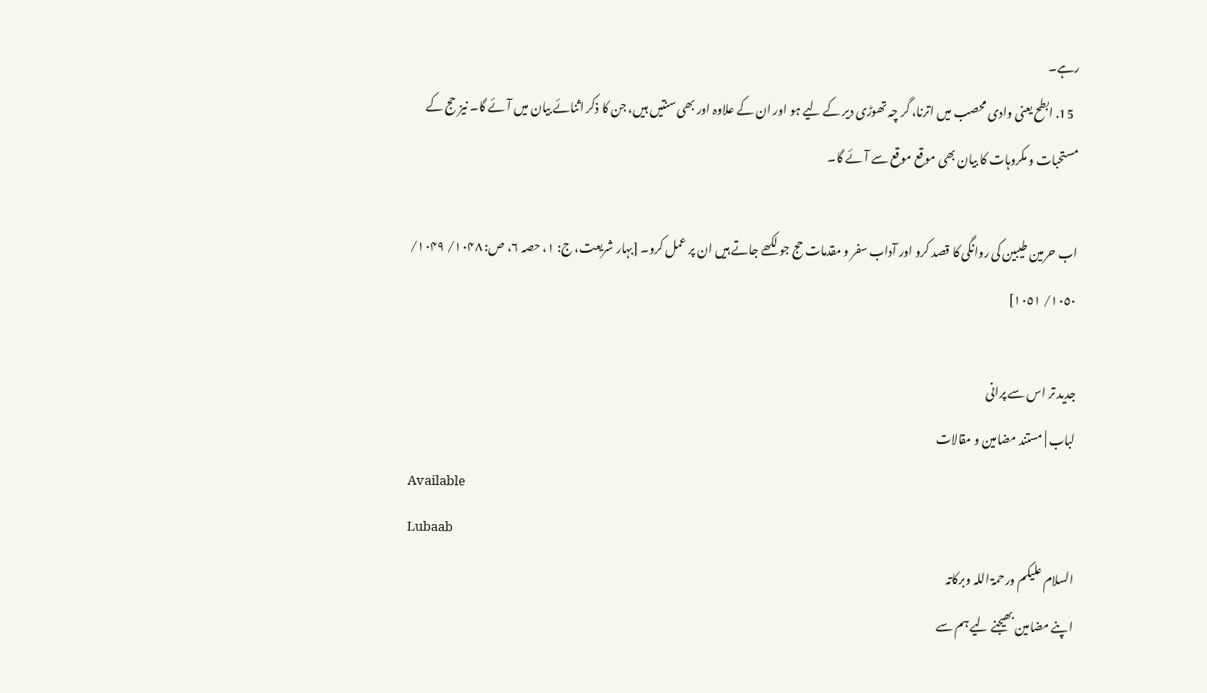رہے۔
  15. ابطح یعنی وادی محصب میں اترنا، گر چہ تھوڑی دیر کے لیے ہو اور ان کے علاوہ اور بھی سنتیں ہیں، جن کا ذکر اثنائے بیان میں آئے گا۔ نیز حج کے مستحبات و مکروہات کا بیان بھی موقع موقع سے آئے گا۔

اب حرمین طیبین کی روانگی کا قصد کرو اور آداب سفر و مقدمات حج جو لکھے جاتے ہیں ان پر عمل کرو۔ [بہار شریعت، ج: ١، حصہ ٦، ص: ١٠۴٨/ ١٠۴٩/ ١٠٥٠/ ١٠٥١]

جدید تر اس سے پرانی
لباب | مستند مضامین و مقالات
Available
Lubaab
السلام علیکم ورحمۃ اللہ وبرکاتہ
اپنے مضامین بھیجنے لیے ہم سے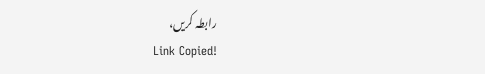رابطہ کریں،
Link Copied!